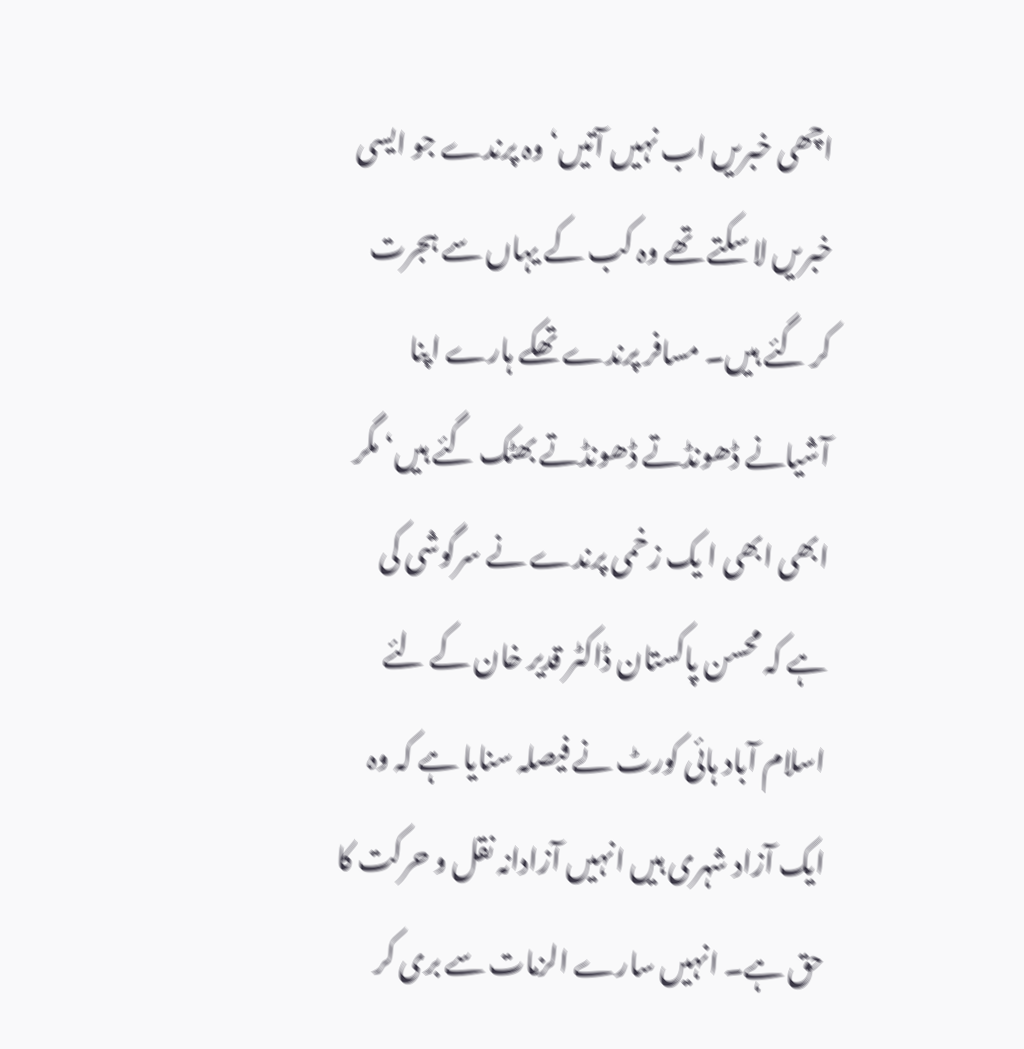اچھی خبریں اب نہیں آتیں‘ وہ پرندے جو ایسی خبریں لا سکتے تھے وہ کب کے یہاں سے ہجرت کر گئے ہیں۔ مسافر پرندے تھکے ہارے اپنا آشیانے ڈھونڈتے ڈھونڈتے بھٹک گئے ہیں‘ مگر ابھی ابھی ا یک زخمی پرندے نے سرگوشی کی ہے کہ محسن پاکستان ڈاکٹر قدیر خان کے لئے اسلام آباد ہائی کورٹ نے فیصلہ سنایا ہے کہ وہ ایک آزاد شہری ہیں انہیں آزادانہ نقل و حرکت کا حق ہے۔ انہیں سارے الزمات سے بری کر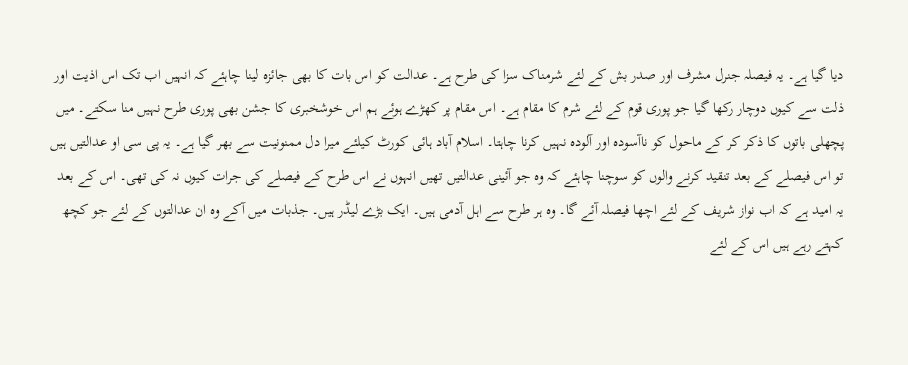دیا گیا ہے۔ یہ فیصلہ جنرل مشرف اور صدر بش کے لئے شرمناک سزا کی طرح ہے۔ عدالت کو اس بات کا بھی جائزہ لینا چاہئے کہ انہیں اب تک اس اذیت اور ذلت سے کیوں دوچار رکھا گیا جو پوری قوم کے لئے شرم کا مقام ہے۔ اس مقام پر کھڑے ہوئے ہم اس خوشخبری کا جشن بھی پوری طرح نہیں منا سکتے۔ میں پچھلی باتوں کا ذکر کر کے ماحول کو ناآسودہ اور آلودہ نہیں کرنا چاہتا۔ اسلام آباد ہائی کورٹ کیلئے میرا دل ممنونیت سے بھر گیا ہے۔ یہ پی سی او عدالتیں ہیں تو اس فیصلے کے بعد تنقید کرنے والوں کو سوچنا چاہئے کہ وہ جو آئینی عدالتیں تھیں انہوں نے اس طرح کے فیصلے کی جرات کیوں نہ کی تھی۔ اس کے بعد یہ امید ہے کہ اب نواز شریف کے لئے اچھا فیصلہ آئے گا۔ وہ ہر طرح سے اہل آدمی ہیں۔ ایک بڑے لیڈر ہیں۔ جذبات میں آکے وہ ان عدالتوں کے لئے جو کچھ کہتے رہے ہیں اس کے لئے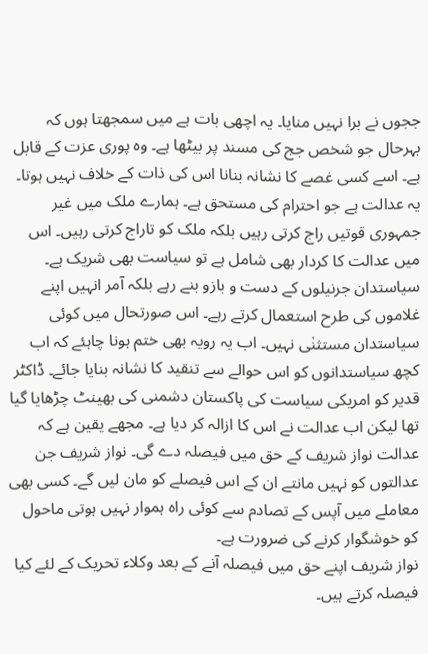ججوں نے برا نہیں منایا۔ یہ اچھی بات ہے میں سمجھتا ہوں کہ بہرحال جو شخص جج کی مسند پر بیٹھا ہے۔ وہ پوری عزت کے قابل ہے۔ اسے کسی غصے کا نشانہ بنانا اس کی ذات کے خلاف نہیں ہوتا۔ یہ عدالت ہے جو احترام کی مستحق ہے۔ ہمارے ملک میں غیر جمہوری قوتیں راج کرتی رہیں بلکہ ملک کو تاراج کرتی رہیں۔ اس میں عدالت کا کردار بھی شامل ہے تو سیاست بھی شریک ہے۔ سیاستدان جرنیلوں کے دست و بازو بنے رہے بلکہ آمر انہیں اپنے غلاموں کی طرح استعمال کرتے رہے۔ اس صورتحال میں کوئی سیاستدان مستثنٰی نہیں۔ اب یہ رویہ بھی ختم ہونا چاہئے کہ اب کچھ سیاستدانوں کو اس حوالے سے تنقید کا نشانہ بنایا جائے۔ ڈاکٹر قدیر کو امریکی سیاست کی پاکستان دشمنی کی بھینٹ چڑھایا گیا تھا لیکن اب عدالت نے اس کا ازالہ کر دیا ہے۔ مجھے یقین ہے کہ عدالت نواز شریف کے حق میں فیصلہ دے گی۔ نواز شریف جن عدالتوں کو نہیں مانتے ان کے اس فیصلے کو مان لیں گے۔ کسی بھی معاملے میں آپس کے تصادم سے کوئی راہ ہموار نہیں ہوتی ماحول کو خوشگوار کرنے کی ضرورت ہے۔
نواز شریف اپنے حق میں فیصلہ آنے کے بعد وکلاء تحریک کے لئے کیا فیصلہ کرتے ہیں۔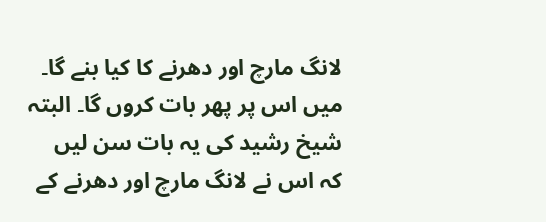لانگ مارچ اور دھرنے کا کیا بنے گا۔ میں اس پر پھر بات کروں گا۔ البتہ شیخ رشید کی یہ بات سن لیں کہ اس نے لانگ مارچ اور دھرنے کے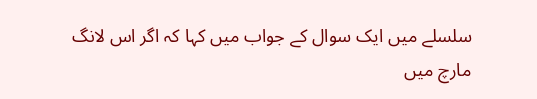سلسلے میں ایک سوال کے جواب میں کہا کہ اگر اس لانگ مارچ میں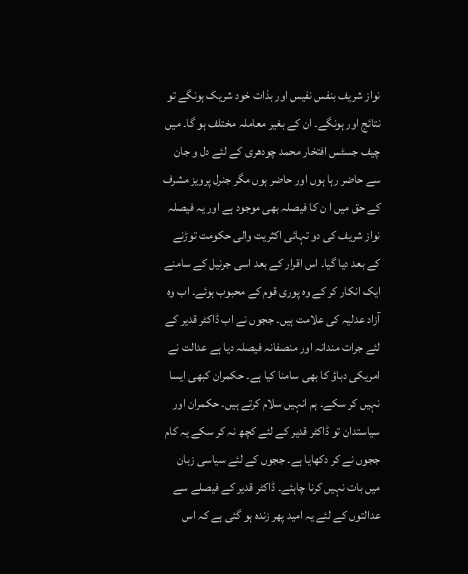نواز شریف بنفس نفیس اور بذات خود شریک ہونگے تو نتائج اور ہونگے۔ ان کے بغیر معاملہ مختلف ہو گا۔ میں چیف جسٹس افتخار محمد چودھری کے لئے دل و جان سے حاضر رہا ہوں اور حاضر ہوں مگر جنرل پرویز مشرف کے حق میں ا ن کا فیصلہ بھی موجود ہے اور یہ فیصلہ نواز شریف کی دو تہائی اکثریت والی حکومت توڑنے کے بعد دیا گیا۔ اس اقرار کے بعد اسی جرنیل کے سامنے ایک انکار کر کے وہ پوری قوم کے محبوب ہوئے۔ اب وہ آزاد عدلیہ کی علامت ہیں۔ ججوں نے اب ڈاکٹر قدیر کے لئے جرات مندانہ اور منصفانہ فیصلہ دیا ہے عدالت نے امریکی دباؤ کا بھی سامنا کیا ہے۔ حکمران کبھی ایسا نہیں کر سکے۔ ہم انہیں سلام کرتے ہیں۔ حکمران اور سیاستدان تو ڈاکٹر قدیر کے لئے کچھ نہ کر سکے یہ کام ججوں نے کر دکھایا ہے۔ ججوں کے لئے سیاسی زبان میں بات نہیں کرنا چاہئے۔ ڈاکٹر قدیر کے فیصلے سے عدالتوں کے لئے یہ امید پھر زندہ ہو گئی ہے کہ اس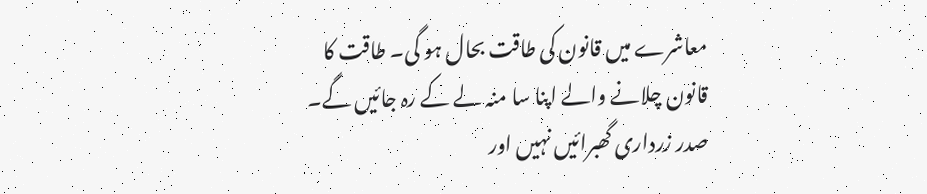معاشرے میں قانون کی طاقت بحال ہو گی۔ طاقت کا قانون چلانے والے اپنا سا منہ لے کے رہ جائیں گے۔
صدر زرداری گھبرائیں نہیں اور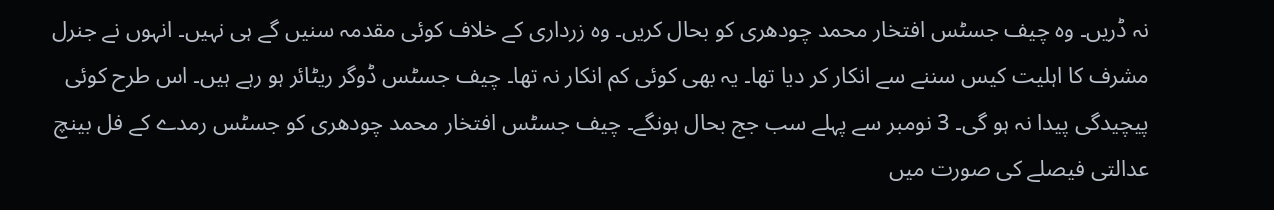نہ ڈریں۔ وہ چیف جسٹس افتخار محمد چودھری کو بحال کریں۔ وہ زرداری کے خلاف کوئی مقدمہ سنیں گے ہی نہیں۔ انہوں نے جنرل مشرف کا اہلیت کیس سننے سے انکار کر دیا تھا۔ یہ بھی کوئی کم انکار نہ تھا۔ چیف جسٹس ڈوگر ریٹائر ہو رہے ہیں۔ اس طرح کوئی پیچیدگی پیدا نہ ہو گی۔ 3 نومبر سے پہلے سب جج بحال ہونگے۔ چیف جسٹس افتخار محمد چودھری کو جسٹس رمدے کے فل بینچ عدالتی فیصلے کی صورت میں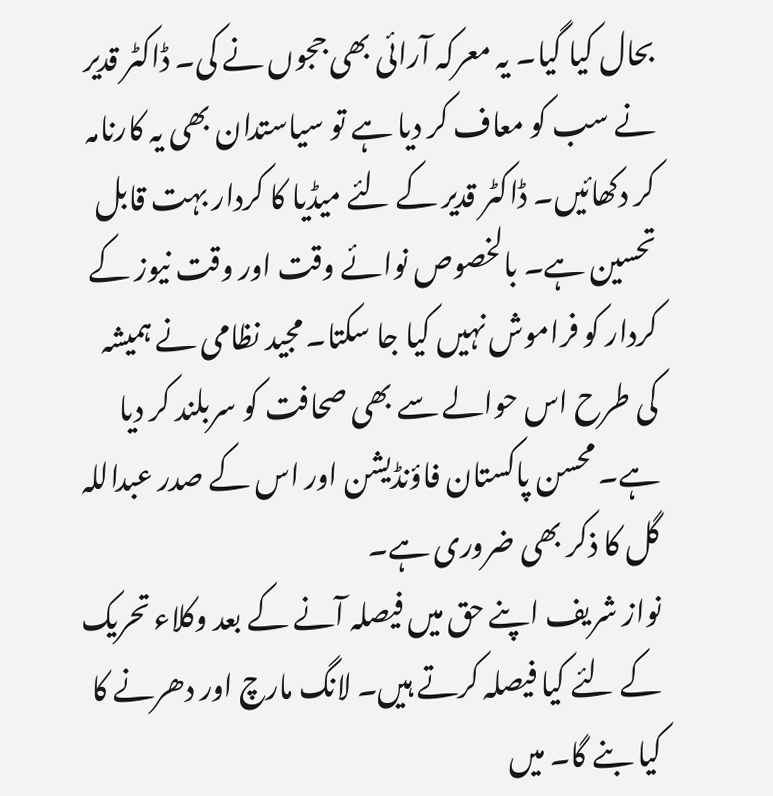بحال کیا گیا۔ یہ معرکہ آرائی بھی ججوں نے کی۔ ڈاکٹر قدیر نے سب کو معاف کر دیا ہے تو سیاستدان بھی یہ کارنامہ کر دکھائیں۔ ڈاکٹر قدیر کے لئے میڈیا کا کردار بہت قابل تحسین ہے۔ بالخصوص نوائے وقت اور وقت نیوز کے کردار کو فراموش نہیں کیا جا سکتا۔ مجید نظامی نے ہمیشہ کی طرح اس حوالے سے بھی صحافت کو سربلند کر دیا ہے۔ محسن پاکستان فاؤنڈیشن اور اس کے صدر عبداللہ گل کا ذکر بھی ضروری ہے۔
نواز شریف اپنے حق میں فیصلہ آنے کے بعد وکلاء تحریک کے لئے کیا فیصلہ کرتے ہیں۔ لانگ مارچ اور دھرنے کا کیا بنے گا۔ میں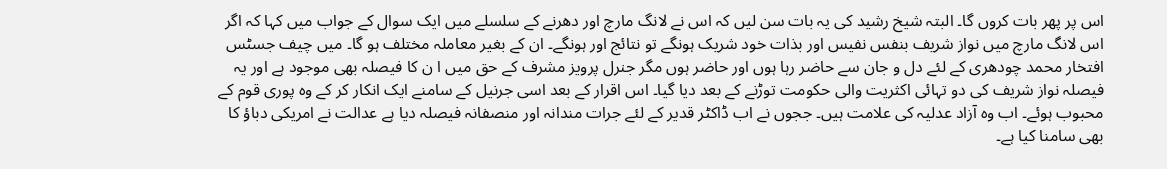اس پر پھر بات کروں گا۔ البتہ شیخ رشید کی یہ بات سن لیں کہ اس نے لانگ مارچ اور دھرنے کے سلسلے میں ایک سوال کے جواب میں کہا کہ اگر اس لانگ مارچ میں نواز شریف بنفس نفیس اور بذات خود شریک ہونگے تو نتائج اور ہونگے۔ ان کے بغیر معاملہ مختلف ہو گا۔ میں چیف جسٹس افتخار محمد چودھری کے لئے دل و جان سے حاضر رہا ہوں اور حاضر ہوں مگر جنرل پرویز مشرف کے حق میں ا ن کا فیصلہ بھی موجود ہے اور یہ فیصلہ نواز شریف کی دو تہائی اکثریت والی حکومت توڑنے کے بعد دیا گیا۔ اس اقرار کے بعد اسی جرنیل کے سامنے ایک انکار کر کے وہ پوری قوم کے محبوب ہوئے۔ اب وہ آزاد عدلیہ کی علامت ہیں۔ ججوں نے اب ڈاکٹر قدیر کے لئے جرات مندانہ اور منصفانہ فیصلہ دیا ہے عدالت نے امریکی دباؤ کا بھی سامنا کیا ہے۔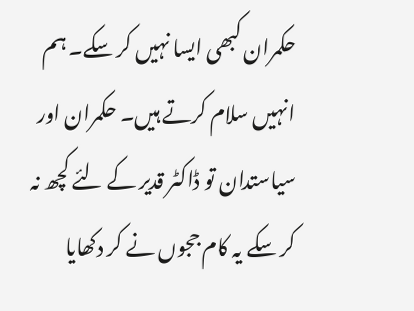حکمران کبھی ایسا نہیں کر سکے۔ ہم انہیں سلام کرتے ہیں۔ حکمران اور سیاستدان تو ڈاکٹر قدیر کے لئے کچھ نہ کر سکے یہ کام ججوں نے کر دکھایا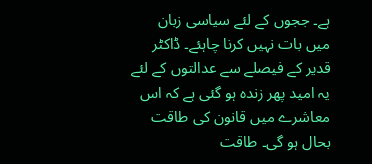ہے۔ ججوں کے لئے سیاسی زبان میں بات نہیں کرنا چاہئے۔ ڈاکٹر قدیر کے فیصلے سے عدالتوں کے لئے یہ امید پھر زندہ ہو گئی ہے کہ اس معاشرے میں قانون کی طاقت بحال ہو گی۔ طاقت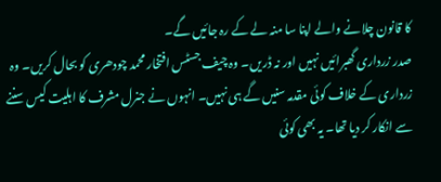کا قانون چلانے والے اپنا سا منہ لے کے رہ جائیں گے۔
صدر زرداری گھبرائیں نہیں اور نہ ڈریں۔ وہ چیف جسٹس افتخار محمد چودھری کو بحال کریں۔ وہ زرداری کے خلاف کوئی مقدمہ سنیں گے ہی نہیں۔ انہوں نے جنرل مشرف کا اہلیت کیس سننے سے انکار کر دیا تھا۔ یہ بھی کوئی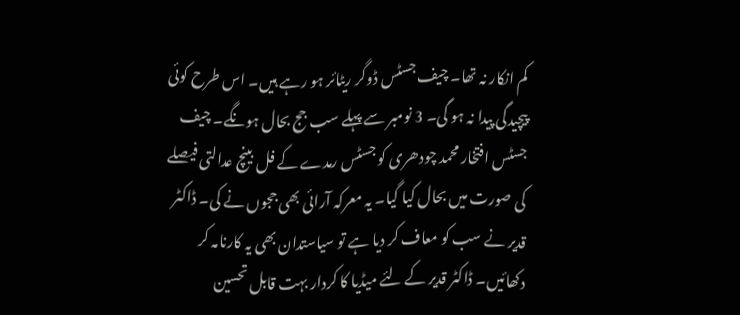کم انکار نہ تھا۔ چیف جسٹس ڈوگر ریٹائر ہو رہے ہیں۔ اس طرح کوئی پیچیدگی پیدا نہ ہو گی۔ 3 نومبر سے پہلے سب جج بحال ہونگے۔ چیف جسٹس افتخار محمد چودھری کو جسٹس رمدے کے فل بینچ عدالتی فیصلے کی صورت میں بحال کیا گیا۔ یہ معرکہ آرائی بھی ججوں نے کی۔ ڈاکٹر قدیر نے سب کو معاف کر دیا ہے تو سیاستدان بھی یہ کارنامہ کر دکھائیں۔ ڈاکٹر قدیر کے لئے میڈیا کا کردار بہت قابل تحسین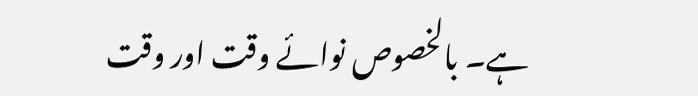ہے۔ بالخصوص نوائے وقت اور وقت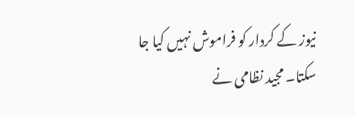نیوز کے کردار کو فراموش نہیں کیا جا سکتا۔ مجید نظامی نے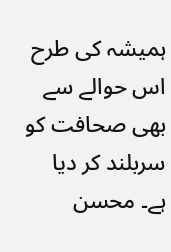ہمیشہ کی طرح اس حوالے سے بھی صحافت کو سربلند کر دیا ہے۔ محسن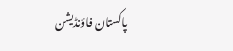پاکستان فاؤنڈیشن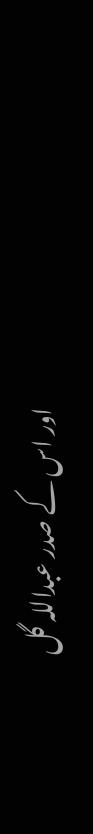اور اس کے صدر عبداللہ گل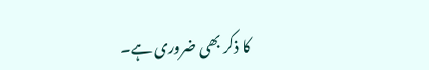کا ذکر بھی ضروری ہے۔